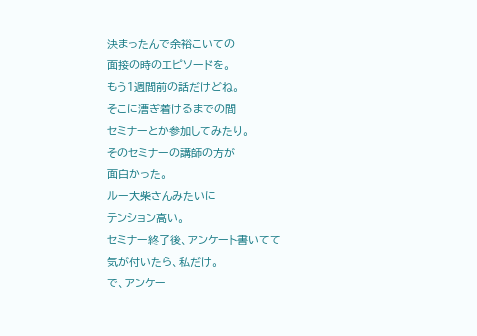決まったんで余裕こいての
面接の時のエピソードを。
もう1週間前の話だけどね。
そこに漕ぎ着けるまでの間
セミナーとか参加してみたり。
そのセミナーの講師の方が
面白かった。
ルー大柴さんみたいに
テンション高い。
セミナー終了後、アンケート書いてて
気が付いたら、私だけ。
で、アンケー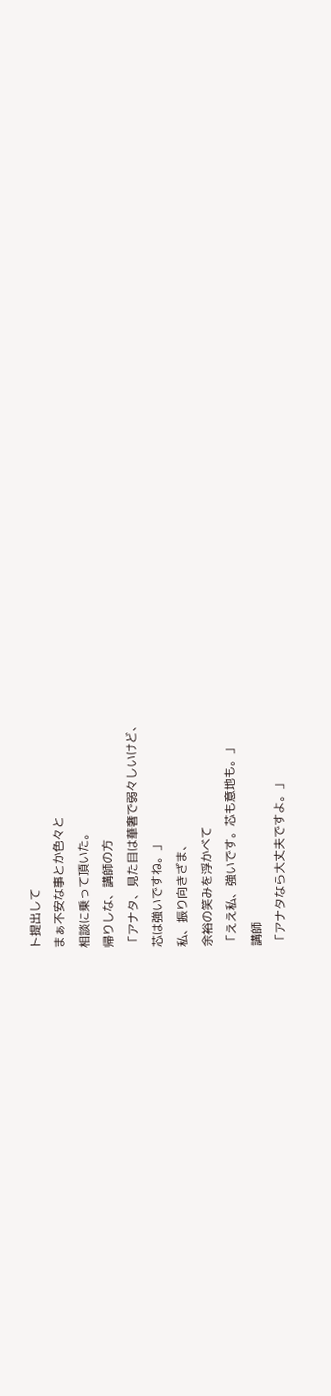ト提出して
まぁ不安な事とか色々と
相談に乗って頂いた。
帰りしな、講師の方
「アナタ、見た目は華奢で弱々しいけど、
芯は強いですね。」
私、振り向きざま、
余裕の笑みを浮かべて
「ええ私、強いです。芯も意地も。」
講師
「アナタなら大丈夫ですよ。」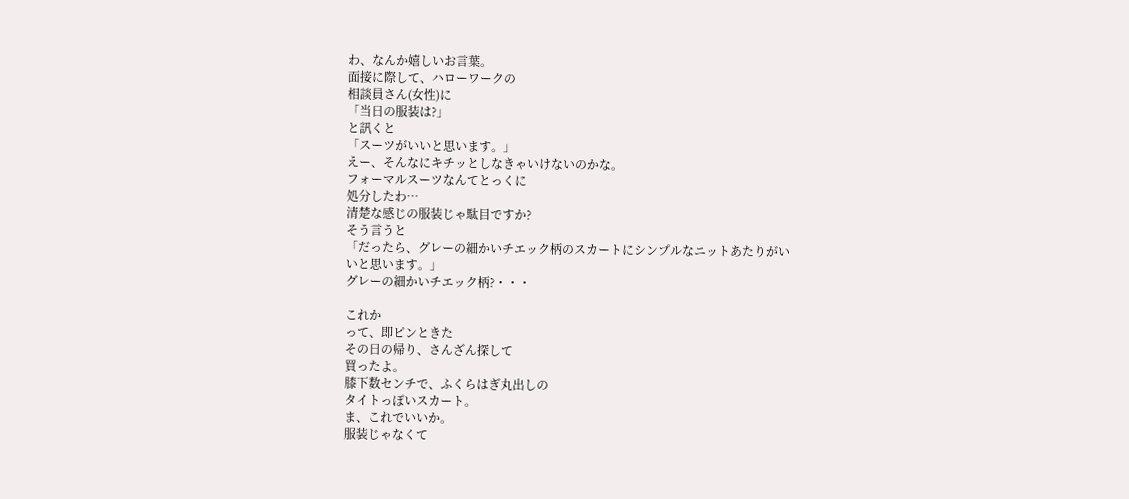わ、なんか嬉しいお言葉。
面接に際して、ハローワークの
相談員さん(女性)に
「当日の服装は?」
と訊くと
「スーツがいいと思います。」
えー、そんなにキチッとしなきゃいけないのかな。
フォーマルスーツなんてとっくに
処分したわ…
清楚な感じの服装じゃ駄目ですか?
そう言うと
「だったら、グレーの細かいチエック柄のスカートにシンプルなニットあたりがいいと思います。」
グレーの細かいチエック柄?・・・

これか
って、即ピンときた
その日の帰り、さんざん探して
買ったよ。
膝下数センチで、ふくらはぎ丸出しの
タイトっぽいスカート。
ま、これでいいか。
服装じゃなくて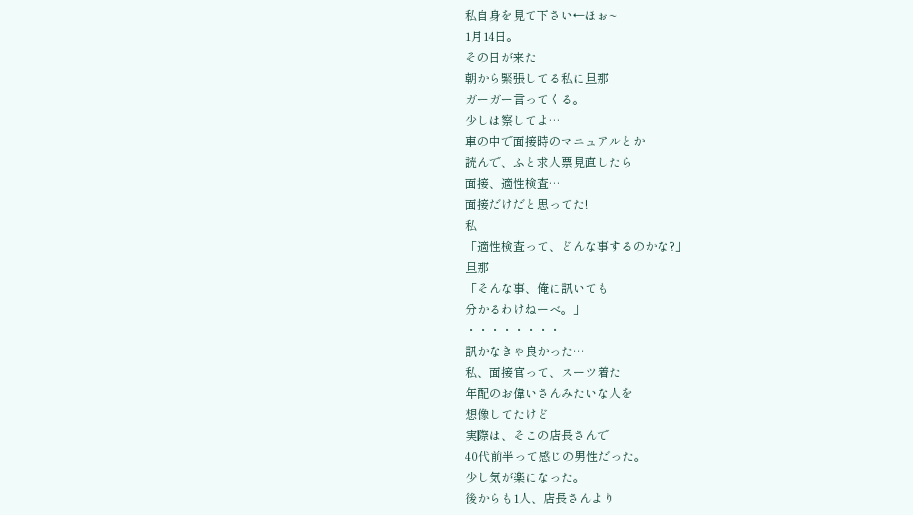私自身を見て下さい←ほぉ~
1月14日。
その日が来た
朝から緊張してる私に旦那
ガーガー言ってくる。
少しは察してよ…
車の中で面接時のマニュアルとか
読んで、ふと求人票見直したら
面接、適性検査…
面接だけだと思ってた!
私
「適性検査って、どんな事するのかな?」
旦那
「そんな事、俺に訊いても
分かるわけねーべ。」
・・・・・・・・
訊かなきゃ良かった…
私、面接官って、スーツ着た
年配のお偉いさんみたいな人を
想像してたけど
実際は、そこの店長さんで
40代前半って感じの男性だった。
少し気が楽になった。
後からも1人、店長さんより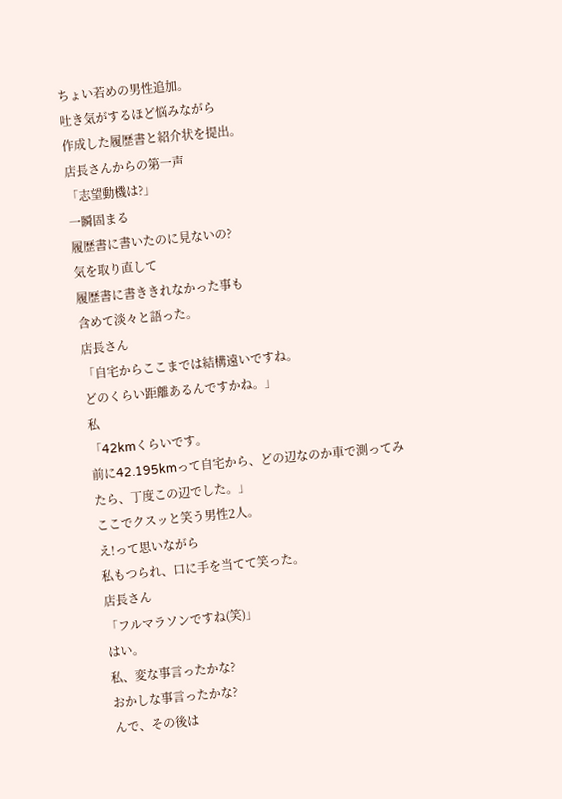ちょい若めの男性追加。
吐き気がするほど悩みながら
作成した履歴書と紹介状を提出。
店長さんからの第一声
「志望動機は?」
一瞬固まる
履歴書に書いたのに見ないの?
気を取り直して
履歴書に書ききれなかった事も
含めて淡々と語った。
店長さん
「自宅からここまでは結構遠いですね。
どのくらい距離あるんですかね。」
私
「42kmくらいです。
前に42.195kmって自宅から、どの辺なのか車で測ってみたら、丁度この辺でした。」
ここでクスッと笑う男性2人。
え!って思いながら
私もつられ、口に手を当てて笑った。
店長さん
「フルマラソンですね(笑)」
はい。
私、変な事言ったかな?
おかしな事言ったかな?
んで、その後は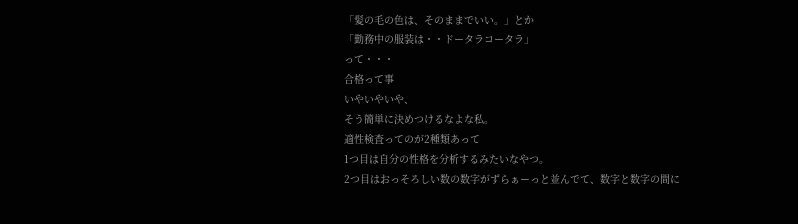「髪の毛の色は、そのままでいい。」とか
「勤務中の服装は・・ドータラコータラ」
って・・・
合格って事
いやいやいや、
そう簡単に決めつけるなよな私。
適性検査ってのが2種類あって
1つ目は自分の性格を分析するみたいなやつ。
2つ目はおっそろしい数の数字がずらぁーっと並んでて、数字と数字の間に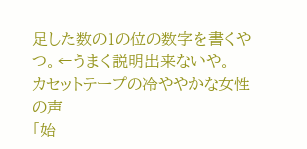足した数の1の位の数字を書くやつ。←うまく説明出来ないや。
カセットテープの冷ややかな女性の声
「始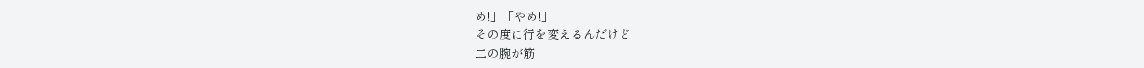め!」「やめ!」
その度に行を変えるんだけど
二の腕が筋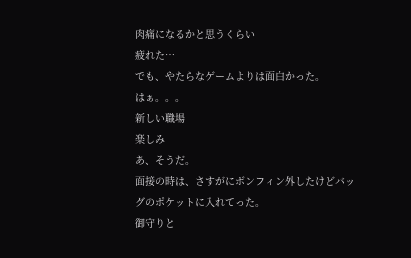肉痛になるかと思うくらい
疲れた…
でも、やたらなゲームよりは面白かった。
はぁ。。。
新しい職場
楽しみ
あ、そうだ。
面接の時は、さすがにボンフィン外したけどバッグのポケットに入れてった。
御守りと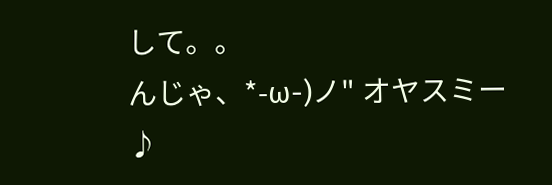して。。
んじゃ、*-ω-)ノ" オヤスミー♪